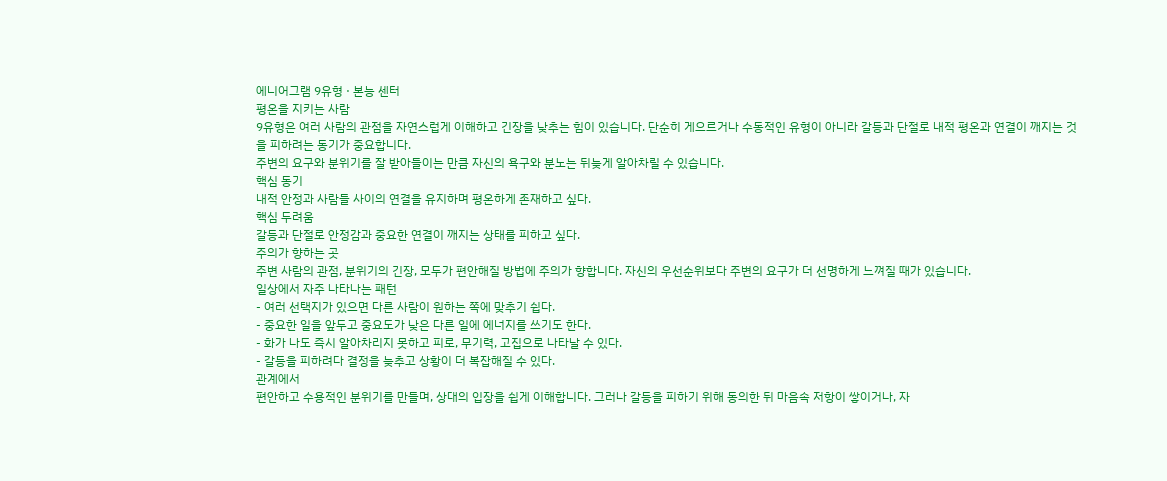에니어그램 9유형 · 본능 센터
평온을 지키는 사람
9유형은 여러 사람의 관점을 자연스럽게 이해하고 긴장을 낮추는 힘이 있습니다. 단순히 게으르거나 수동적인 유형이 아니라 갈등과 단절로 내적 평온과 연결이 깨지는 것을 피하려는 동기가 중요합니다.
주변의 요구와 분위기를 잘 받아들이는 만큼 자신의 욕구와 분노는 뒤늦게 알아차릴 수 있습니다.
핵심 동기
내적 안정과 사람들 사이의 연결을 유지하며 평온하게 존재하고 싶다.
핵심 두려움
갈등과 단절로 안정감과 중요한 연결이 깨지는 상태를 피하고 싶다.
주의가 향하는 곳
주변 사람의 관점, 분위기의 긴장, 모두가 편안해질 방법에 주의가 향합니다. 자신의 우선순위보다 주변의 요구가 더 선명하게 느껴질 때가 있습니다.
일상에서 자주 나타나는 패턴
- 여러 선택지가 있으면 다른 사람이 원하는 쪽에 맞추기 쉽다.
- 중요한 일을 앞두고 중요도가 낮은 다른 일에 에너지를 쓰기도 한다.
- 화가 나도 즉시 알아차리지 못하고 피로, 무기력, 고집으로 나타날 수 있다.
- 갈등을 피하려다 결정을 늦추고 상황이 더 복잡해질 수 있다.
관계에서
편안하고 수용적인 분위기를 만들며, 상대의 입장을 쉽게 이해합니다. 그러나 갈등을 피하기 위해 동의한 뒤 마음속 저항이 쌓이거나, 자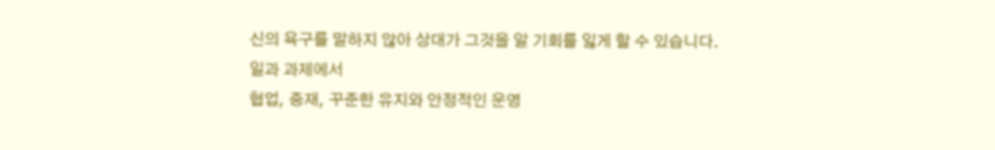신의 욕구를 말하지 않아 상대가 그것을 알 기회를 잃게 할 수 있습니다.
일과 과제에서
협업, 중재, 꾸준한 유지와 안정적인 운영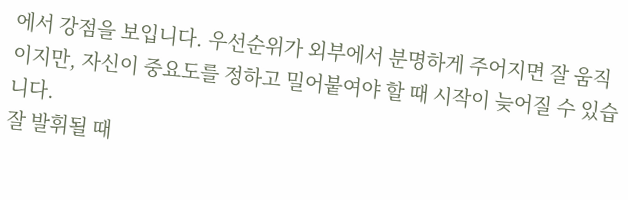에서 강점을 보입니다. 우선순위가 외부에서 분명하게 주어지면 잘 움직이지만, 자신이 중요도를 정하고 밀어붙여야 할 때 시작이 늦어질 수 있습니다.
잘 발휘될 때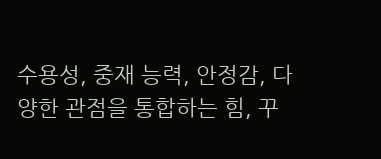수용성, 중재 능력, 안정감, 다양한 관점을 통합하는 힘, 꾸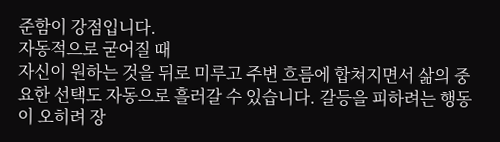준함이 강점입니다.
자동적으로 굳어질 때
자신이 원하는 것을 뒤로 미루고 주변 흐름에 합쳐지면서 삶의 중요한 선택도 자동으로 흘러갈 수 있습니다. 갈등을 피하려는 행동이 오히려 장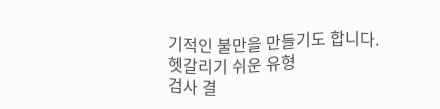기적인 불만을 만들기도 합니다.
헷갈리기 쉬운 유형
검사 결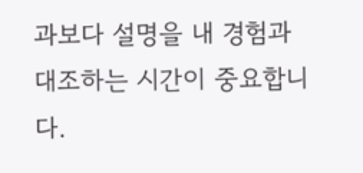과보다 설명을 내 경험과 대조하는 시간이 중요합니다.